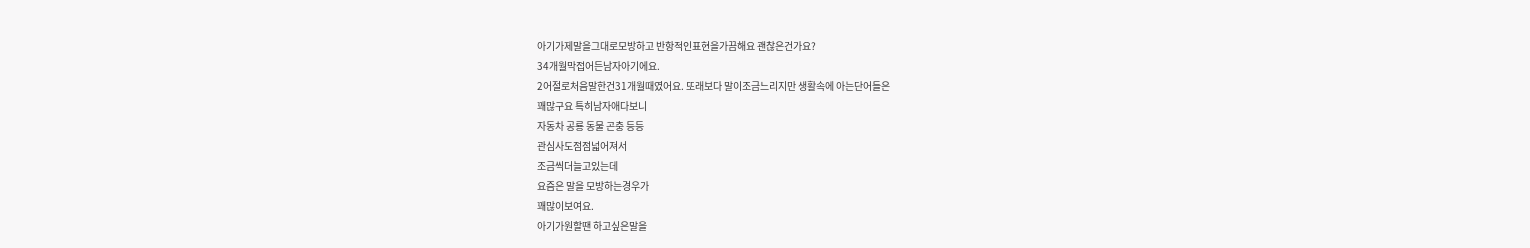아기가제말을그대로모방하고 반항적인표현을가끔해요 괜찮은건가요?
34개월막접어든남자아기에요.
2어절로처음말한건31개월때였어요. 또래보다 말이조금느리지만 생활속에 아는단어들은
꽤많구요 특히남자애다보니
자동차 공룡 동물 곤충 등등
관심사도점점넓어져서
조금씩더늘고있는데
요즘은 말을 모방하는경우가
꽤많이보여요.
아기가원할땐 하고싶은말을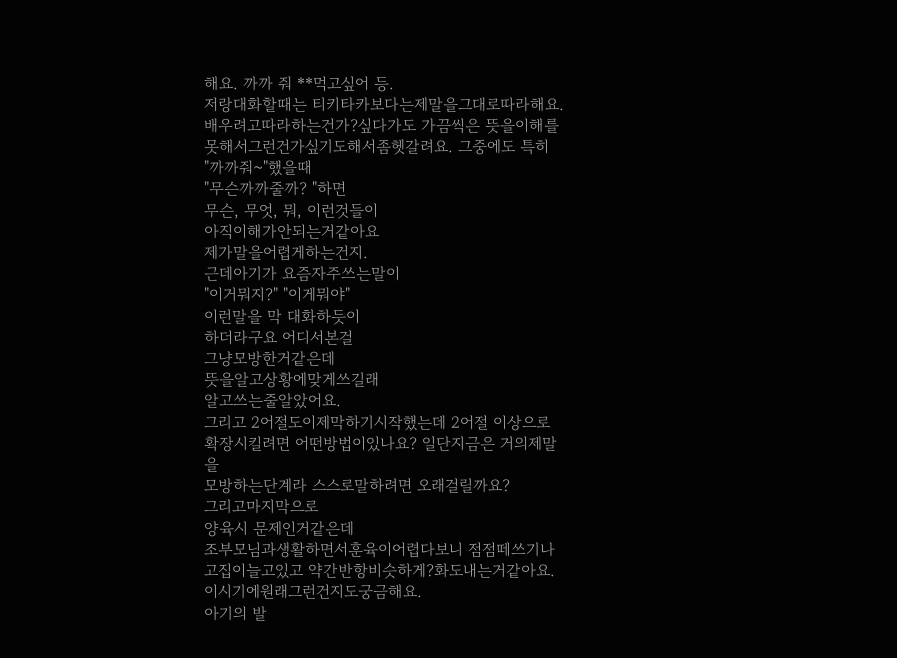해요. 까까 줘 **먹고싶어 등.
저랑대화할때는 티키타카보다는제말을그대로따라해요.
배우려고따라하는건가?싶다가도 가끔씩은 뜻을이해를못해서그런건가싶기도해서좀헷갈려요. 그중에도 특히
"까까줘~"했을때
"무슨까까줄까? "하면
무슨, 무엇, 뭐, 이런것들이
아직이해가안되는거같아요
제가말을어렵게하는건지.
근데아기가 요즘자주쓰는말이
"이거뭐지?" "이게뭐야"
이런말을 막 대화하듯이
하더라구요 어디서본걸
그냥모방한거같은데
뜻을알고상황에맞게쓰길래
알고쓰는줄알았어요.
그리고 2어절도이제막하기시작했는데 2어절 이상으로
확장시킬려면 어떤방법이있나요? 일단지금은 거의제말을
모방하는단계라 스스로말하려면 오래걸릴까요?
그리고마지막으로
양육시 문제인거같은데
조부모님과생활하면서훈육이어렵다보니 점점떼쓰기나
고집이늘고있고 약간반항비슷하게?화도내는거같아요.
이시기에원래그런건지도궁금해요.
아기의 발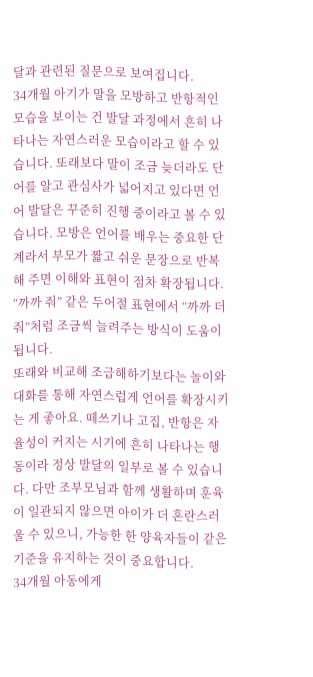달과 관련된 질문으로 보여집니다.
34개월 아기가 말을 모방하고 반항적인 모습을 보이는 건 발달 과정에서 흔히 나타나는 자연스러운 모습이라고 할 수 있습니다. 또래보다 말이 조금 늦더라도 단어를 알고 관심사가 넓어지고 있다면 언어 발달은 꾸준히 진행 중이라고 볼 수 있습니다. 모방은 언어를 배우는 중요한 단계라서 부모가 짧고 쉬운 문장으로 반복해 주면 이해와 표현이 점차 확장됩니다. “까까 줘” 같은 두어절 표현에서 “까까 더 줘”처럼 조금씩 늘려주는 방식이 도움이 됩니다.
또래와 비교해 조급해하기보다는 놀이와 대화를 통해 자연스럽게 언어를 확장시키는 게 좋아요. 떼쓰기나 고집, 반항은 자율성이 커지는 시기에 흔히 나타나는 행동이라 정상 발달의 일부로 볼 수 있습니다. 다만 조부모님과 함께 생활하며 훈육이 일관되지 않으면 아이가 더 혼란스러울 수 있으니, 가능한 한 양육자들이 같은 기준을 유지하는 것이 중요합니다.
34개월 아동에게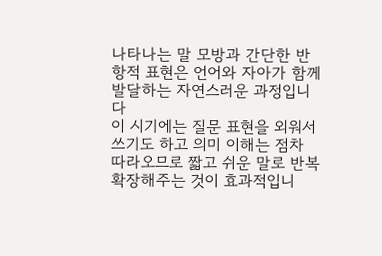나타나는 말 모방과 간단한 반항적 표현은 언어와 자아가 함께 발달하는 자연스러운 과정입니다
이 시기에는 질문 표현을 외워서 쓰기도 하고 의미 이해는 점차 따라오므로 짧고 쉬운 말로 반복 확장해주는 것이 효과적입니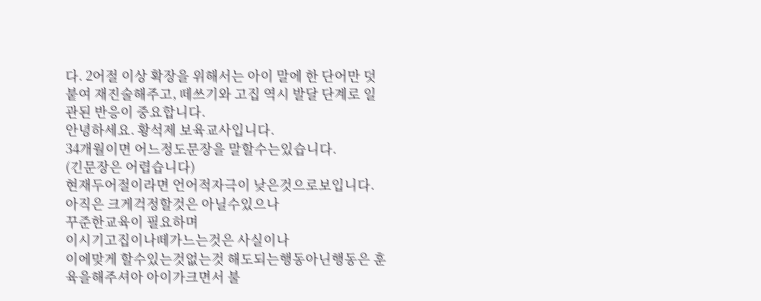다. 2어절 이상 확장을 위해서는 아이 말에 한 단어만 덧붙여 재진술해주고, 떼쓰기와 고집 역시 발달 단계로 일관된 반응이 중요합니다.
안녕하세요. 황석제 보육교사입니다.
34개월이면 어느정도문장을 말할수는있습니다.
(긴문장은 어렵습니다)
현재두어절이라면 언어적자극이 낮은것으로보입니다.
아직은 크게걱정할것은 아닐수있으나
꾸준한교육이 필요하며
이시기고집이나떼가느는것은 사실이나
이에맞게 할수있는것없는것 해도되는행동아닌행동은 훈육을해주셔아 아이가크면서 불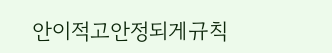안이적고안정되게규칙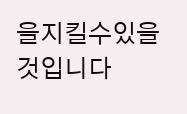을지킬수있을것입니다